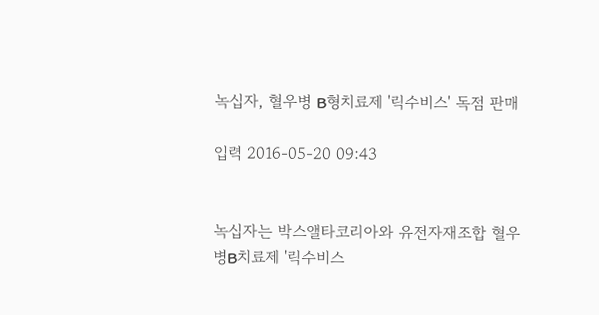녹십자, 혈우병 B형치료제 '릭수비스' 독점 판매

입력 2016-05-20 09:43


녹십자는 박스앨타코리아와 유전자재조합 혈우병B치료제 '릭수비스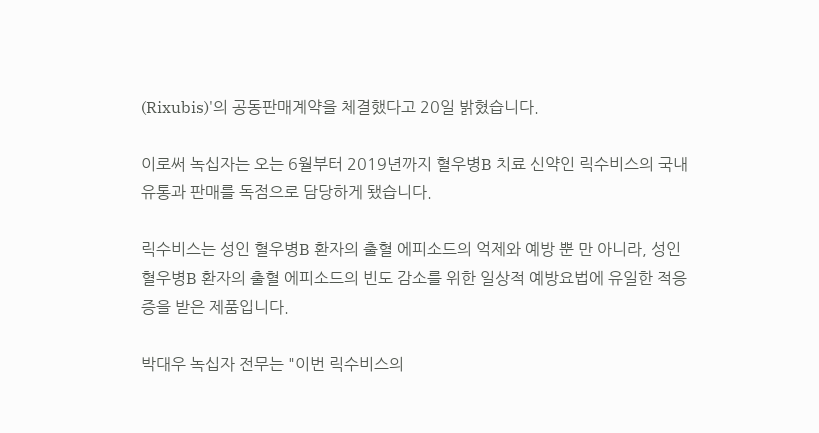(Rixubis)'의 공동판매계약을 체결했다고 20일 밝혔습니다.

이로써 녹십자는 오는 6월부터 2019년까지 혈우병B 치료 신약인 릭수비스의 국내 유통과 판매를 독점으로 담당하게 됐습니다.

릭수비스는 성인 혈우병B 환자의 출혈 에피소드의 억제와 예방 뿐 만 아니라, 성인 혈우병B 환자의 출혈 에피소드의 빈도 감소를 위한 일상적 예방요법에 유일한 적응증을 받은 제품입니다.

박대우 녹십자 전무는 "이번 릭수비스의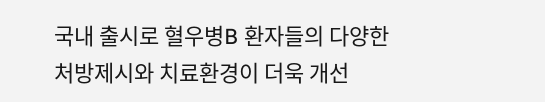국내 출시로 혈우병B 환자들의 다양한 처방제시와 치료환경이 더욱 개선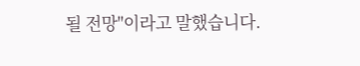될 전망"이라고 말했습니다.